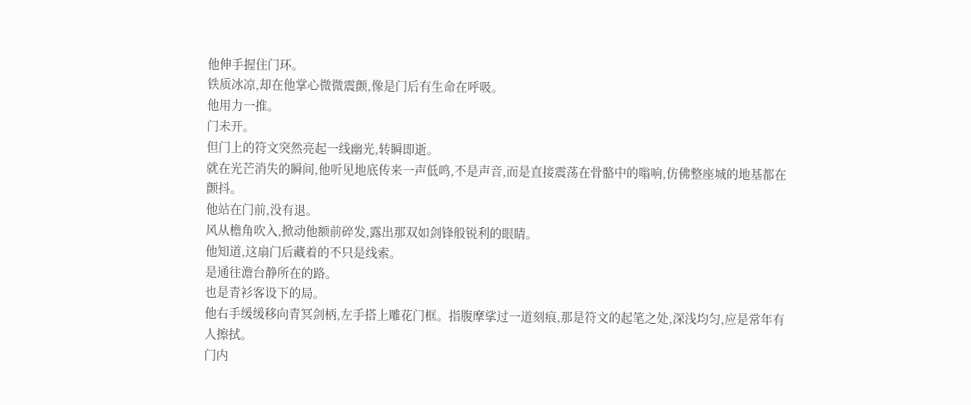他伸手握住门环。
铁质冰凉,却在他掌心微微震颤,像是门后有生命在呼吸。
他用力一推。
门未开。
但门上的符文突然亮起一线幽光,转瞬即逝。
就在光芒消失的瞬间,他听见地底传来一声低鸣,不是声音,而是直接震荡在骨骼中的嗡响,仿佛整座城的地基都在颤抖。
他站在门前,没有退。
风从檐角吹入,掀动他额前碎发,露出那双如剑锋般锐利的眼睛。
他知道,这扇门后藏着的不只是线索。
是通往澹台静所在的路。
也是青衫客设下的局。
他右手缓缓移向青冥剑柄,左手搭上雕花门框。指腹摩挲过一道刻痕,那是符文的起笔之处,深浅均匀,应是常年有人擦拭。
门内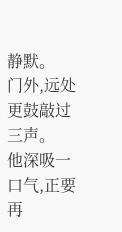静默。
门外,远处更鼓敲过三声。
他深吸一口气,正要再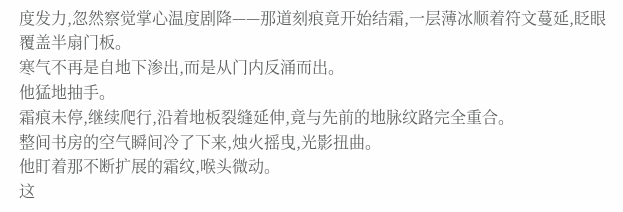度发力,忽然察觉掌心温度剧降——那道刻痕竟开始结霜,一层薄冰顺着符文蔓延,眨眼覆盖半扇门板。
寒气不再是自地下渗出,而是从门内反涌而出。
他猛地抽手。
霜痕未停,继续爬行,沿着地板裂缝延伸,竟与先前的地脉纹路完全重合。
整间书房的空气瞬间冷了下来,烛火摇曳,光影扭曲。
他盯着那不断扩展的霜纹,喉头微动。
这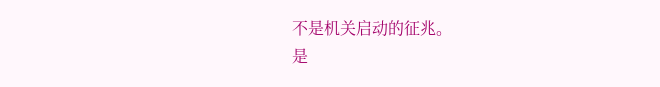不是机关启动的征兆。
是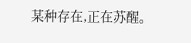某种存在,正在苏醒。